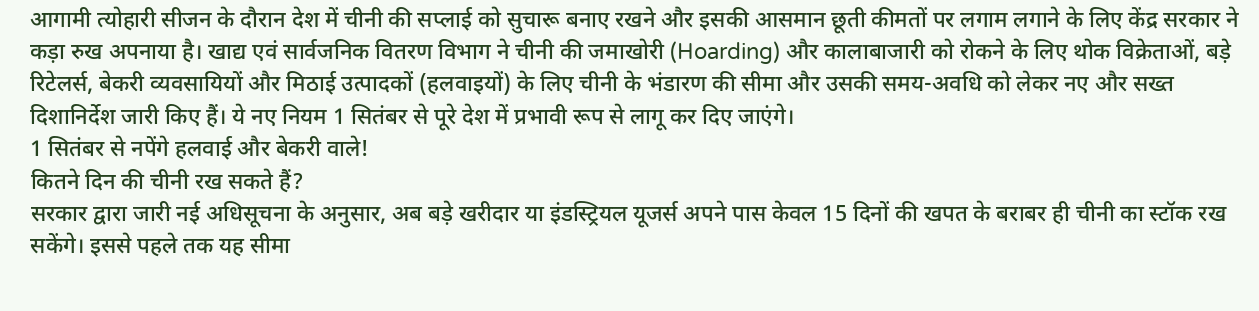आगामी त्योहारी सीजन के दौरान देश में चीनी की सप्लाई को सुचारू बनाए रखने और इसकी आसमान छूती कीमतों पर लगाम लगाने के लिए केंद्र सरकार ने कड़ा रुख अपनाया है। खाद्य एवं सार्वजनिक वितरण विभाग ने चीनी की जमाखोरी (Hoarding) और कालाबाजारी को रोकने के लिए थोक विक्रेताओं, बड़े रिटेलर्स, बेकरी व्यवसायियों और मिठाई उत्पादकों (हलवाइयों) के लिए चीनी के भंडारण की सीमा और उसकी समय-अवधि को लेकर नए और सख्त दिशानिर्देश जारी किए हैं। ये नए नियम 1 सितंबर से पूरे देश में प्रभावी रूप से लागू कर दिए जाएंगे।
1 सितंबर से नपेंगे हलवाई और बेकरी वाले!
कितने दिन की चीनी रख सकते हैं?
सरकार द्वारा जारी नई अधिसूचना के अनुसार, अब बड़े खरीदार या इंडस्ट्रियल यूजर्स अपने पास केवल 15 दिनों की खपत के बराबर ही चीनी का स्टॉक रख सकेंगे। इससे पहले तक यह सीमा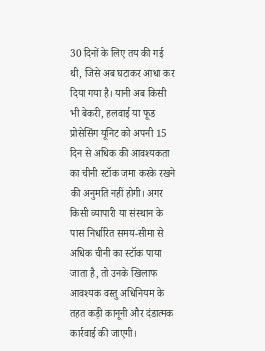30 दिनों के लिए तय की गई थी, जिसे अब घटाकर आधा कर दिया गया है। यानी अब किसी भी बेकरी, हलवाई या फूड प्रोसेसिंग यूनिट को अपनी 15 दिन से अधिक की आवश्यकता का चीनी स्टॉक जमा करके रखने की अनुमति नहीं होगी। अगर किसी व्यापारी या संस्थान के पास निर्धारित समय-सीमा से अधिक चीनी का स्टॉक पाया जाता है, तो उनके खिलाफ आवश्यक वस्तु अधिनियम के तहत कड़ी कानूनी और दंडात्मक कार्रवाई की जाएगी।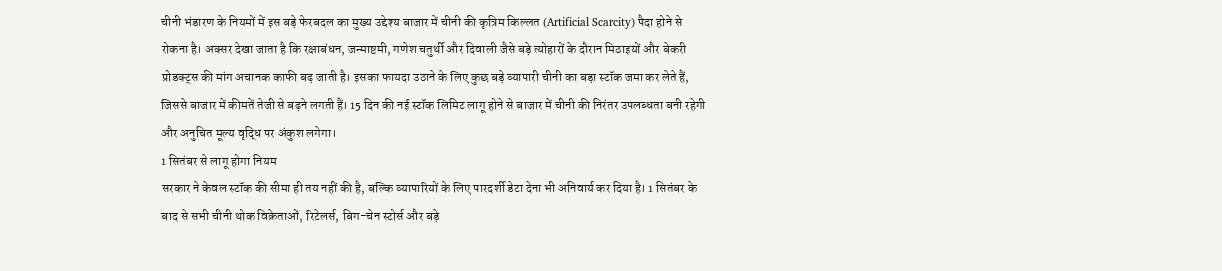चीनी भंडारण के नियमों में इस बड़े फेरबदल का मुख्य उद्देश्य बाजार में चीनी की कृत्रिम किल्लत (Artificial Scarcity) पैदा होने से रोकना है। अक्सर देखा जाता है कि रक्षाबंधन, जन्माष्टमी, गणेश चतुर्थी और दिवाली जैसे बड़े त्योहारों के दौरान मिठाइयों और बेकरी प्रोडक्ट्स की मांग अचानक काफी बढ़ जाती है। इसका फायदा उठाने के लिए कुछ बड़े व्यापारी चीनी का बड़ा स्टॉक जमा कर लेते हैं, जिससे बाजार में कीमतें तेजी से बढ़ने लगती हैं। 15 दिन की नई स्टॉक लिमिट लागू होने से बाजार में चीनी की निरंतर उपलब्धता बनी रहेगी और अनुचित मूल्य वृद्धि पर अंकुश लगेगा।
1 सितंबर से लागू होगा नियम
सरकार ने केवल स्टॉक की सीमा ही तय नहीं की है, बल्कि व्यापारियों के लिए पारदर्शी डेटा देना भी अनिवार्य कर दिया है। 1 सितंबर के बाद से सभी चीनी थोक विक्रेताओं, रिटेलर्स, बिग-चेन स्टोर्स और बड़े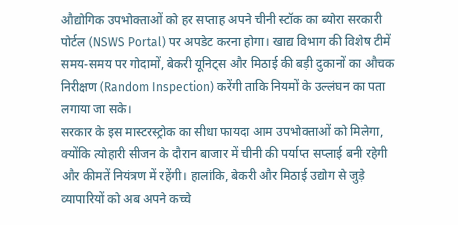औद्योगिक उपभोक्ताओं को हर सप्ताह अपने चीनी स्टॉक का ब्योरा सरकारी पोर्टल (NSWS Portal) पर अपडेट करना होगा। खाद्य विभाग की विशेष टीमें समय-समय पर गोदामों, बेकरी यूनिट्स और मिठाई की बड़ी दुकानों का औचक निरीक्षण (Random Inspection) करेंगी ताकि नियमों के उल्लंघन का पता लगाया जा सके।
सरकार के इस मास्टरस्ट्रोक का सीधा फायदा आम उपभोक्ताओं को मिलेगा, क्योंकि त्योहारी सीजन के दौरान बाजार में चीनी की पर्याप्त सप्लाई बनी रहेगी और कीमतें नियंत्रण में रहेंगी। हालांकि, बेकरी और मिठाई उद्योग से जुड़े व्यापारियों को अब अपने कच्चे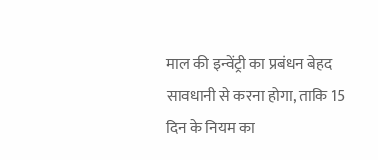माल की इन्वेंट्री का प्रबंधन बेहद सावधानी से करना होगा, ताकि 15 दिन के नियम का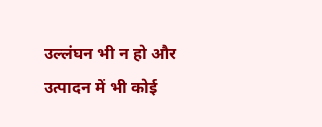उल्लंघन भी न हो और उत्पादन में भी कोई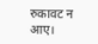रुकावट न आए।